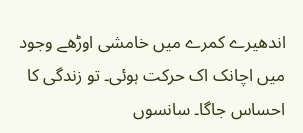اندھیرے کمرے میں خامشی اوڑھے وجود میں اچانک اک حرکت ہوئی۔ تو زندگی کا احساس جاگا۔ سانسوں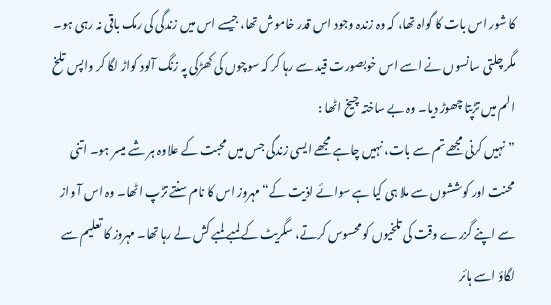کا شور اس بات کا گواہ تھا، کہ وہ زندہ وجود اس قدر خاموش تھا، جیسے اس میں زندگی کی رمک باقی نہ رہی ہو۔ مگر چلتی سانسوں نے اسے اس خوبصورت قید سے رہا کر کہ سوچوں کی کھڑکی پہ زنگ آلود کواڑ لگا کر واپس تلخ الم میں تڑپتا چھوڑ دیا۔ وہ بے ساختہ چیخ اٹھا :
”نہیں کرنی مجھے تم سے بات، نہیں چاہے مجھے ایسی زندگی جس میں محبت کے علاوہ ہر شے میسر ہو۔ اتنی محنت اور کوششوں سے ملا ہی کیا ہے سوائے اذیت کے“ مہروز اس کا نام سنتے تڑپ اٹھا۔ وہ اس آ واز سے اپنے گزرے وقت کی تلخیوں کو محسوس کرتے، سگریٹ کے لمبے لمبے کش لے رہا تھا۔ مہروز کا تعلیم سے لگاؤ اسے ہائر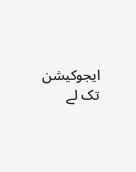ایجوکیشن تک لے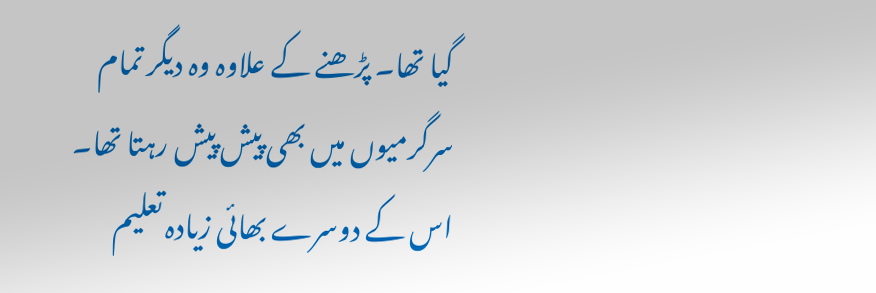گیا تھا۔ پڑھنے کے علاوہ وہ دیگر تمام سرگرمیوں میں بھی پیش پیش رہتا تھا۔ اس کے دوسرے بھائی زیادہ تعلیم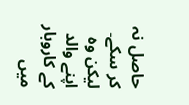حاصل نہ کر سکے۔ لیکن وہ اپنے والد کے کاروبار میں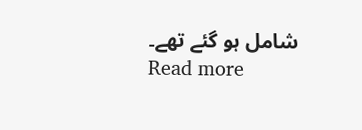شامل ہو گئے تھے۔
Read more